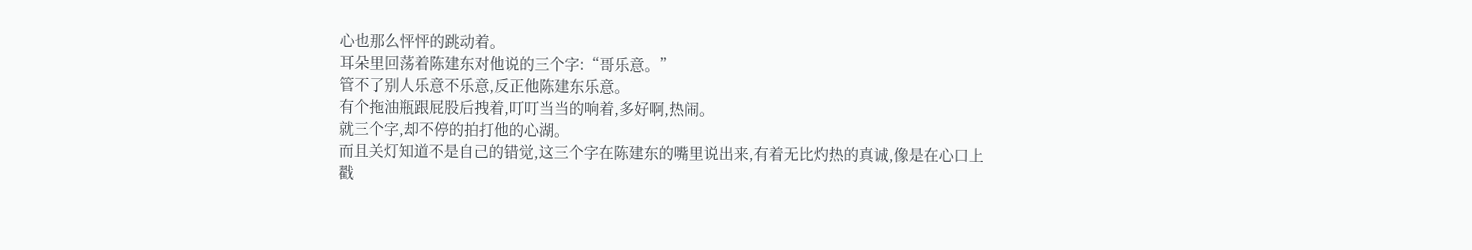心也那么怦怦的跳动着。
耳朵里回荡着陈建东对他说的三个字:“哥乐意。”
管不了别人乐意不乐意,反正他陈建东乐意。
有个拖油瓶跟屁股后拽着,叮叮当当的响着,多好啊,热闹。
就三个字,却不停的拍打他的心湖。
而且关灯知道不是自己的错觉,这三个字在陈建东的嘴里说出来,有着无比灼热的真诚,像是在心口上戳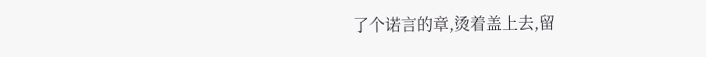了个诺言的章,烫着盖上去,留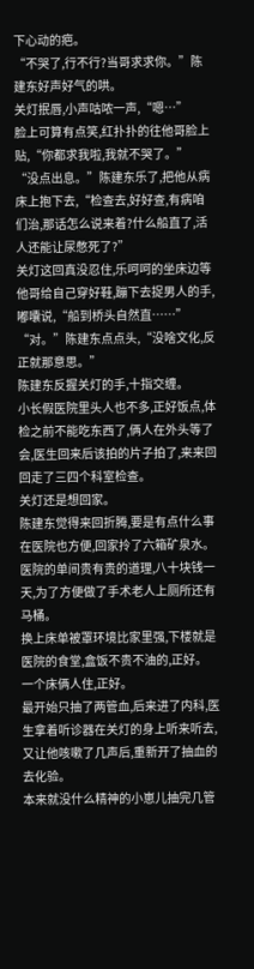下心动的疤。
“不哭了,行不行?当哥求求你。”陈建东好声好气的哄。
关灯抿唇,小声咕哝一声,“嗯…”
脸上可算有点笑,红扑扑的往他哥脸上贴,“你都求我啦,我就不哭了。”
“没点出息。”陈建东乐了,把他从病床上抱下去,“检查去,好好查,有病咱们治,那话怎么说来着?什么船直了,活人还能让尿憋死了?”
关灯这回真没忍住,乐呵呵的坐床边等他哥给自己穿好鞋,蹦下去捉男人的手,嘟囔说,“船到桥头自然直……”
“对。”陈建东点点头,“没啥文化,反正就那意思。”
陈建东反握关灯的手,十指交缠。
小长假医院里头人也不多,正好饭点,体检之前不能吃东西了,俩人在外头等了会,医生回来后该拍的片子拍了,来来回回走了三四个科室检查。
关灯还是想回家。
陈建东觉得来回折腾,要是有点什么事在医院也方便,回家拎了六箱矿泉水。
医院的单间贵有贵的道理,八十块钱一天,为了方便做了手术老人上厕所还有马桶。
换上床单被罩环境比家里强,下楼就是医院的食堂,盒饭不贵不油的,正好。
一个床俩人住,正好。
最开始只抽了两管血,后来进了内科,医生拿着听诊器在关灯的身上听来听去,又让他咳嗽了几声后,重新开了抽血的去化验。
本来就没什么精神的小崽儿抽完几管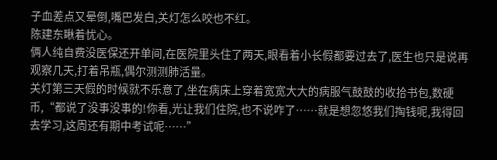子血差点又晕倒,嘴巴发白,关灯怎么咬也不红。
陈建东瞅着忧心。
俩人纯自费没医保还开单间,在医院里头住了两天,眼看着小长假都要过去了,医生也只是说再观察几天,打着吊瓶,偶尔测测肺活量。
关灯第三天假的时候就不乐意了,坐在病床上穿着宽宽大大的病服气鼓鼓的收拾书包,数硬币,“都说了没事没事的!你看,光让我们住院,也不说咋了……就是想忽悠我们掏钱呢,我得回去学习,这周还有期中考试呢……”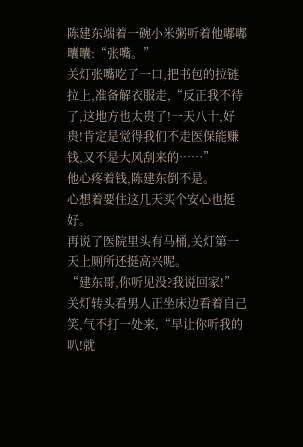陈建东端着一碗小米粥听着他嘟嘟囔囔:“张嘴。”
关灯张嘴吃了一口,把书包的拉链拉上,准备解衣服走,“反正我不待了,这地方也太贵了!一天八十,好贵!肯定是觉得我们不走医保能赚钱,又不是大风刮来的……”
他心疼着钱,陈建东倒不是。
心想着要住这几天买个安心也挺好。
再说了医院里头有马桶,关灯第一天上厕所还挺高兴呢。
“建东哥,你听见没?我说回家!”关灯转头看男人正坐床边看着自己笑,气不打一处来,“早让你听我的叭!就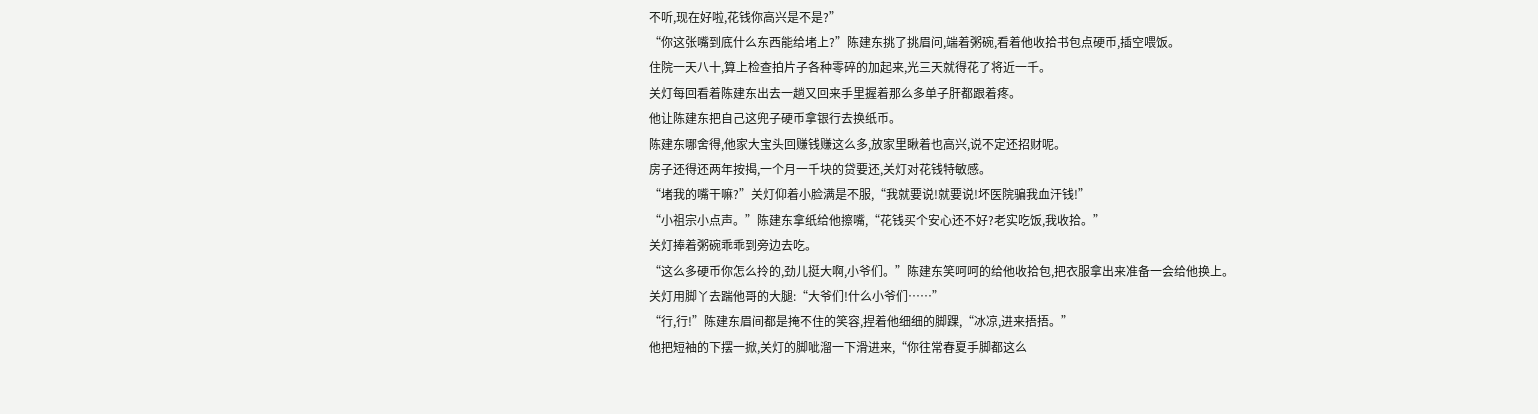不听,现在好啦,花钱你高兴是不是?”
“你这张嘴到底什么东西能给堵上?”陈建东挑了挑眉问,端着粥碗,看着他收拾书包点硬币,插空喂饭。
住院一天八十,算上检查拍片子各种零碎的加起来,光三天就得花了将近一千。
关灯每回看着陈建东出去一趟又回来手里握着那么多单子肝都跟着疼。
他让陈建东把自己这兜子硬币拿银行去换纸币。
陈建东哪舍得,他家大宝头回赚钱赚这么多,放家里瞅着也高兴,说不定还招财呢。
房子还得还两年按揭,一个月一千块的贷要还,关灯对花钱特敏感。
“堵我的嘴干嘛?”关灯仰着小脸满是不服,“我就要说!就要说!坏医院骗我血汗钱!”
“小祖宗小点声。”陈建东拿纸给他擦嘴,“花钱买个安心还不好?老实吃饭,我收拾。”
关灯捧着粥碗乖乖到旁边去吃。
“这么多硬币你怎么拎的,劲儿挺大啊,小爷们。”陈建东笑呵呵的给他收拾包,把衣服拿出来准备一会给他换上。
关灯用脚丫去踹他哥的大腿:“大爷们!什么小爷们……”
“行,行!”陈建东眉间都是掩不住的笑容,捏着他细细的脚踝,“冰凉,进来捂捂。”
他把短袖的下摆一掀,关灯的脚呲溜一下滑进来,“你往常春夏手脚都这么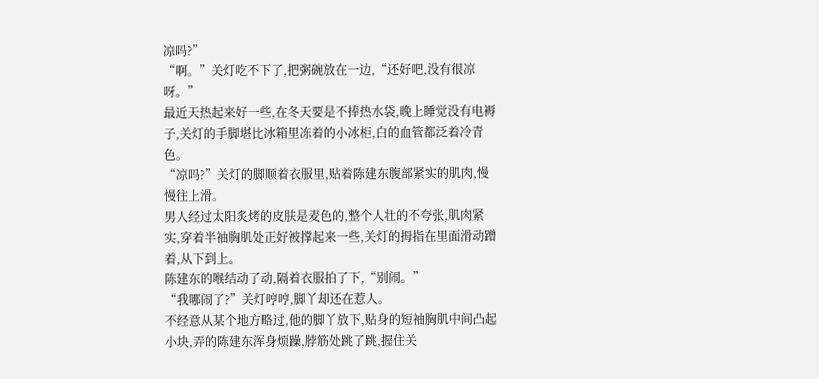凉吗?”
“啊。”关灯吃不下了,把粥碗放在一边,“还好吧,没有很凉呀。”
最近天热起来好一些,在冬天要是不捧热水袋,晚上睡觉没有电褥子,关灯的手脚堪比冰箱里冻着的小冰柜,白的血管都泛着冷青色。
“凉吗?”关灯的脚顺着衣服里,贴着陈建东腹部紧实的肌肉,慢慢往上滑。
男人经过太阳炙烤的皮肤是麦色的,整个人壮的不夸张,肌肉紧实,穿着半袖胸肌处正好被撑起来一些,关灯的拇指在里面滑动蹭着,从下到上。
陈建东的喉结动了动,隔着衣服拍了下,“别闹。”
“我哪闹了?”关灯哼哼,脚丫却还在惹人。
不经意从某个地方略过,他的脚丫放下,贴身的短袖胸肌中间凸起小块,弄的陈建东浑身烦躁,脖筋处跳了跳,握住关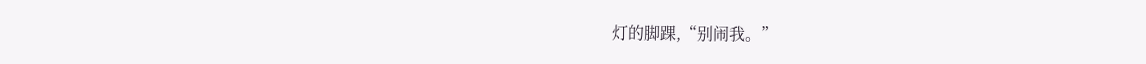灯的脚踝,“别闹我。”